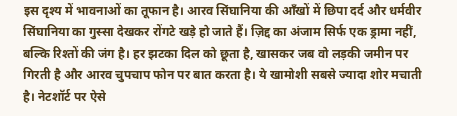इस दृश्य में भावनाओं का तूफान है। आरव सिंघानिया की आँखों में छिपा दर्द और धर्मवीर सिंघानिया का गुस्सा देखकर रोंगटे खड़े हो जाते हैं। ज़िद्द का अंजाम सिर्फ एक ड्रामा नहीं, बल्कि रिश्तों की जंग है। हर झटका दिल को छूता है, खासकर जब वो लड़की जमीन पर गिरती है और आरव चुपचाप फोन पर बात करता है। ये खामोशी सबसे ज्यादा शोर मचाती है। नेटशॉर्ट पर ऐसे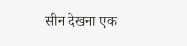सीन देखना एक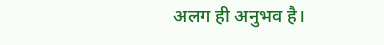अलग ही अनुभव है।